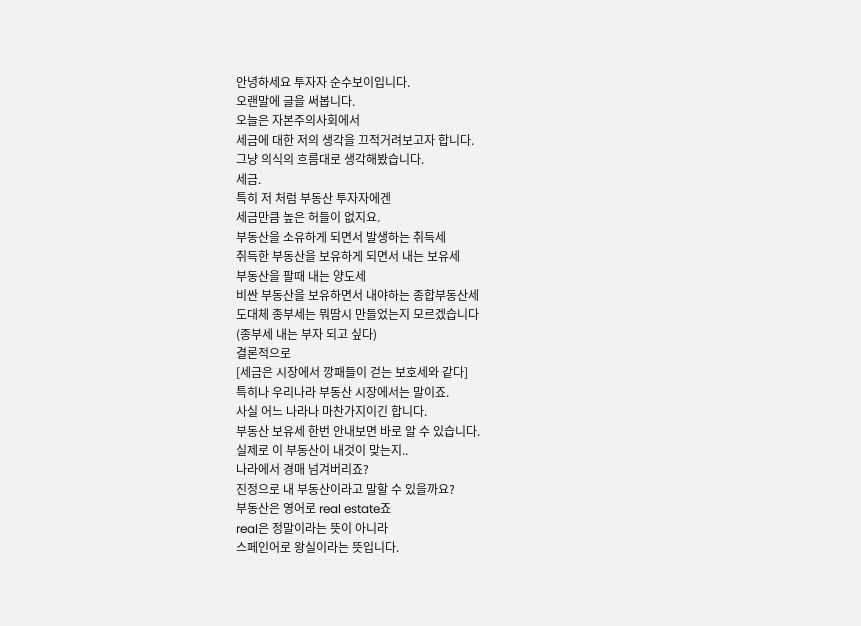안녕하세요 투자자 순수보이입니다.
오랜말에 글을 써봅니다.
오늘은 자본주의사회에서
세금에 대한 저의 생각을 끄적거려보고자 합니다.
그냥 의식의 흐름대로 생각해봤습니다.
세금.
특히 저 처럼 부동산 투자자에겐
세금만큼 높은 허들이 없지요.
부동산을 소유하게 되면서 발생하는 취득세
취득한 부동산을 보유하게 되면서 내는 보유세
부동산을 팔때 내는 양도세
비싼 부동산을 보유하면서 내야하는 종합부동산세
도대체 종부세는 뭐땀시 만들었는지 모르겠습니다
(종부세 내는 부자 되고 싶다)
결론적으로
[세금은 시장에서 깡패들이 걷는 보호세와 같다]
특히나 우리나라 부동산 시장에서는 말이죠.
사실 어느 나라나 마찬가지이긴 합니다.
부동산 보유세 한번 안내보면 바로 알 수 있습니다.
실제로 이 부동산이 내것이 맞는지..
나라에서 경매 넘겨버리죠?
진정으로 내 부동산이라고 말할 수 있을까요?
부동산은 영어로 real estate죠
real은 정말이라는 뜻이 아니라
스페인어로 왕실이라는 뜻입니다.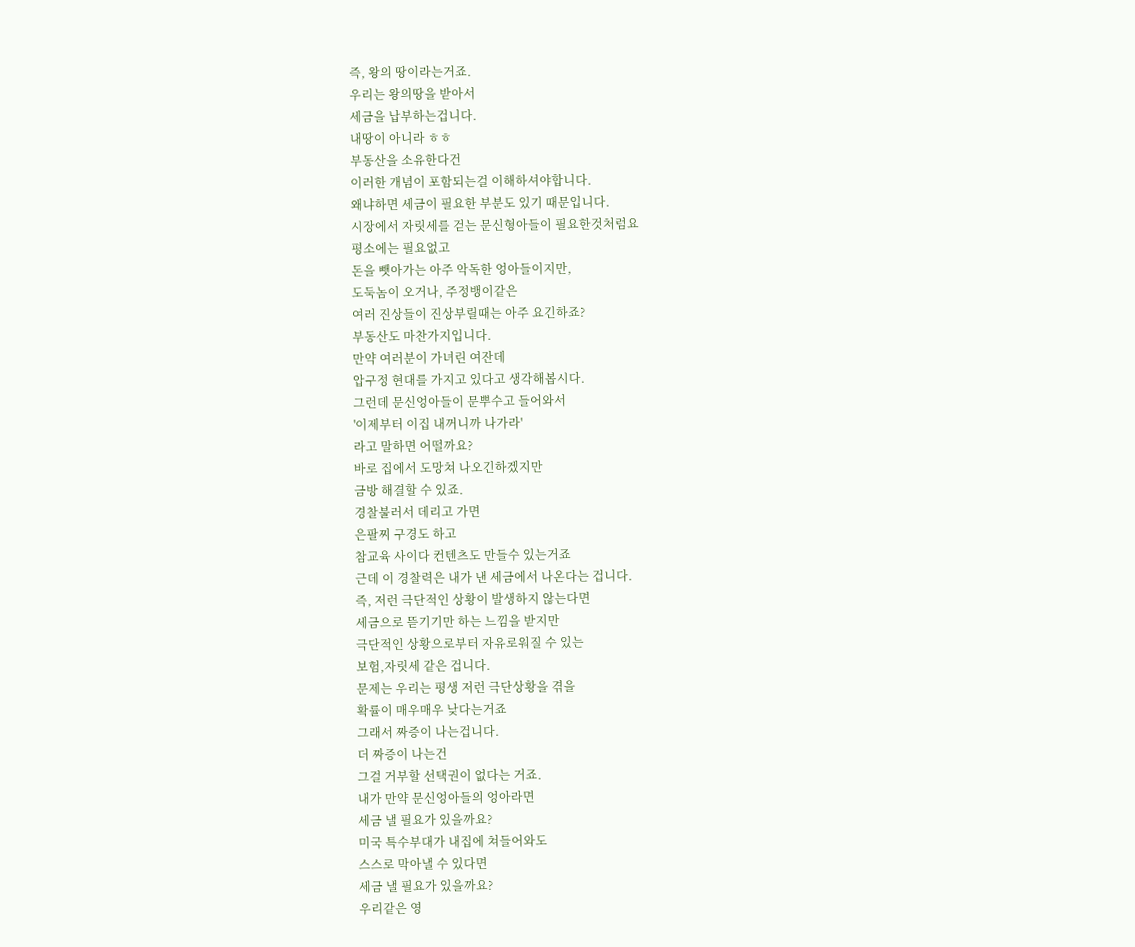즉, 왕의 땅이라는거죠.
우리는 왕의땅을 받아서
세금을 납부하는겁니다.
내땅이 아니라 ㅎㅎ
부동산을 소유한다건
이러한 개념이 포함되는걸 이해하셔야합니다.
왜냐하면 세금이 필요한 부분도 있기 때문입니다.
시장에서 자릿세를 걷는 문신형아들이 필요한것처럼요
평소에는 필요없고
돈을 뺏아가는 아주 악독한 엉아들이지만,
도둑놈이 오거나, 주정뱅이같은
여러 진상들이 진상부릴때는 아주 요긴하죠?
부동산도 마찬가지입니다.
만약 여러분이 가녀린 여잔데
압구정 현대를 가지고 있다고 생각해봅시다.
그런데 문신엉아들이 문뿌수고 들어와서
'이제부터 이집 내꺼니까 나가라'
라고 말하면 어떨까요?
바로 집에서 도망쳐 나오긴하겠지만
금방 해결할 수 있죠.
경찰불러서 데리고 가면
은팔찌 구경도 하고
참교육 사이다 컨텐츠도 만들수 있는거죠
근데 이 경찰력은 내가 낸 세금에서 나온다는 겁니다.
즉, 저런 극단적인 상황이 발생하지 않는다면
세금으로 뜯기기만 하는 느낌을 받지만
극단적인 상황으로부터 자유로워질 수 있는
보험,자릿세 같은 겁니다.
문제는 우리는 평생 저런 극단상황을 겪을
확률이 매우매우 낮다는거죠
그래서 짜증이 나는겁니다.
더 짜증이 나는건
그걸 거부할 선택권이 없다는 거죠.
내가 만약 문신엉아들의 엉아라면
세금 낼 필요가 있을까요?
미국 특수부대가 내집에 쳐들어와도
스스로 막아낼 수 있다면
세금 낼 필요가 있을까요?
우리같은 영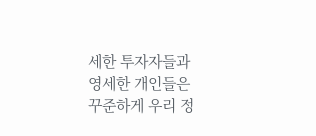세한 투자자들과
영세한 개인들은
꾸준하게 우리 정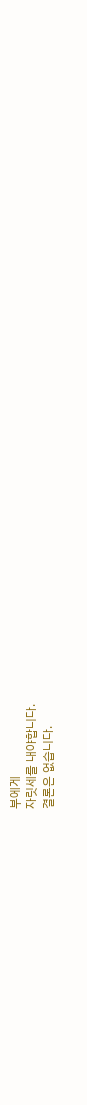부에게
자릿세를 내야합니다.
결론은 없습니다.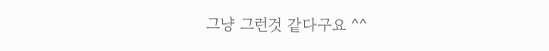그냥 그런것 같다구요 ^^